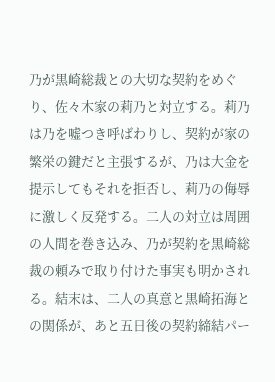乃が黒崎総裁との大切な契約をめぐり、佐々木家の莉乃と対立する。莉乃は乃を嘘つき呼ばわりし、契約が家の繁栄の鍵だと主張するが、乃は大金を提示してもそれを拒否し、莉乃の侮辱に激しく反発する。二人の対立は周囲の人間を巻き込み、乃が契約を黒崎総裁の頼みで取り付けた事実も明かされる。結末は、二人の真意と黒崎拓海との関係が、あと五日後の契約締結パー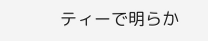ティーで明らか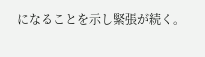になることを示し緊張が続く。